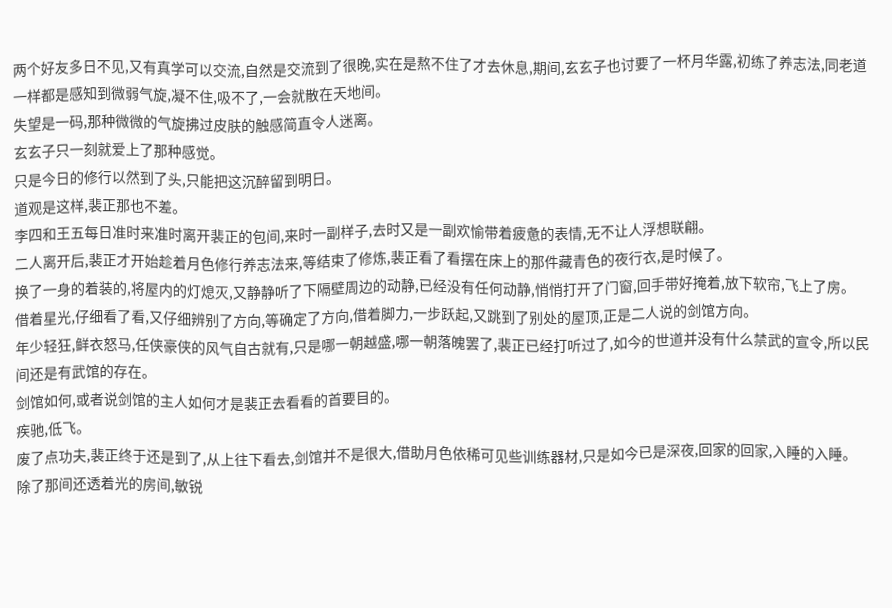两个好友多日不见,又有真学可以交流,自然是交流到了很晚,实在是熬不住了才去休息,期间,玄玄子也讨要了一杯月华露,初练了养志法,同老道一样都是感知到微弱气旋,凝不住,吸不了,一会就散在天地间。
失望是一码,那种微微的气旋拂过皮肤的触感简直令人迷离。
玄玄子只一刻就爱上了那种感觉。
只是今日的修行以然到了头,只能把这沉醉留到明日。
道观是这样,裴正那也不差。
李四和王五每日准时来准时离开裴正的包间,来时一副样子,去时又是一副欢愉带着疲惫的表情,无不让人浮想联翩。
二人离开后,裴正才开始趁着月色修行养志法来,等结束了修炼,裴正看了看摆在床上的那件藏青色的夜行衣,是时候了。
换了一身的着装的,将屋内的灯熄灭,又静静听了下隔壁周边的动静,已经没有任何动静,悄悄打开了门窗,回手带好掩着,放下软帘,飞上了房。
借着星光,仔细看了看,又仔细辨别了方向,等确定了方向,借着脚力,一步跃起,又跳到了别处的屋顶,正是二人说的剑馆方向。
年少轻狂,鲜衣怒马,任侠豪侠的风气自古就有,只是哪一朝越盛,哪一朝落魄罢了,裴正已经打听过了,如今的世道并没有什么禁武的宣令,所以民间还是有武馆的存在。
剑馆如何,或者说剑馆的主人如何才是裴正去看看的首要目的。
疾驰,低飞。
废了点功夫,裴正终于还是到了,从上往下看去,剑馆并不是很大,借助月色依稀可见些训练器材,只是如今已是深夜,回家的回家,入睡的入睡。
除了那间还透着光的房间,敏锐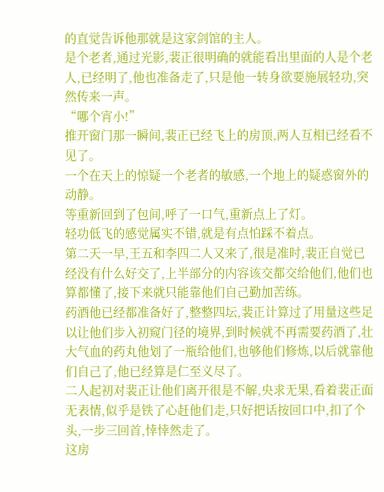的直觉告诉他那就是这家剑馆的主人。
是个老者,通过光影,裴正很明确的就能看出里面的人是个老人,已经明了,他也准备走了,只是他一转身欲要施展轻功,突然传来一声。
“哪个宵小!”
推开窗门那一瞬间,裴正已经飞上的房顶,两人互相已经看不见了。
一个在天上的惊疑一个老者的敏感,一个地上的疑惑窗外的动静。
等重新回到了包间,呼了一口气,重新点上了灯。
轻功低飞的感觉属实不错,就是有点怕踩不着点。
第二天一早,王五和李四二人又来了,很是准时,裴正自觉已经没有什么好交了,上半部分的内容该交都交给他们,他们也算都懂了,接下来就只能靠他们自己勤加苦练。
药酒他已经都准备好了,整整四坛,裴正计算过了用量这些足以让他们步入初窥门径的境界,到时候就不再需要药酒了,壮大气血的药丸他划了一瓶给他们,也够他们修炼,以后就靠他们自己了,他已经算是仁至义尽了。
二人起初对裴正让他们离开很是不解,央求无果,看着裴正面无表情,似乎是铁了心赶他们走,只好把话按回口中,扣了个头,一步三回首,悻悻然走了。
这房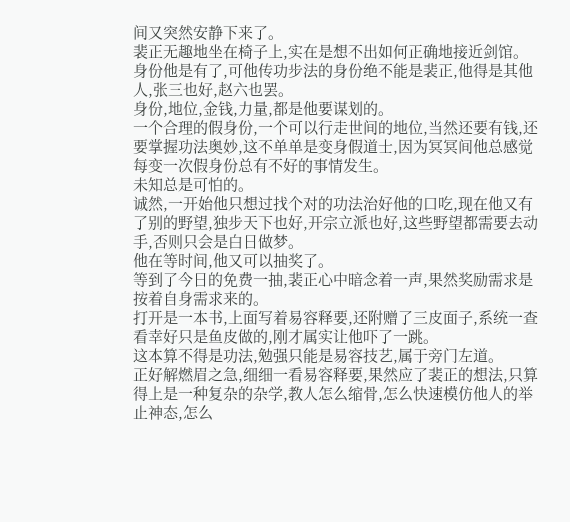间又突然安静下来了。
裴正无趣地坐在椅子上,实在是想不出如何正确地接近剑馆。
身份他是有了,可他传功步法的身份绝不能是裴正,他得是其他人,张三也好,赵六也罢。
身份,地位,金钱,力量,都是他要谋划的。
一个合理的假身份,一个可以行走世间的地位,当然还要有钱,还要掌握功法奥妙,这不单单是变身假道士,因为冥冥间他总感觉每变一次假身份总有不好的事情发生。
未知总是可怕的。
诚然,一开始他只想过找个对的功法治好他的口吃,现在他又有了别的野望,独步天下也好,开宗立派也好,这些野望都需要去动手,否则只会是白日做梦。
他在等时间,他又可以抽奖了。
等到了今日的免费一抽,裴正心中暗念着一声,果然奖励需求是按着自身需求来的。
打开是一本书,上面写着易容释要,还附赠了三皮面子,系统一查看幸好只是鱼皮做的,刚才属实让他吓了一跳。
这本算不得是功法,勉强只能是易容技艺,属于旁门左道。
正好解燃眉之急,细细一看易容释要,果然应了裴正的想法,只算得上是一种复杂的杂学,教人怎么缩骨,怎么快速模仿他人的举止神态,怎么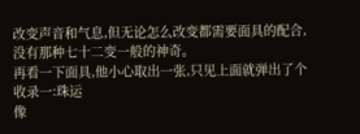改变声音和气息,但无论怎么改变都需要面具的配合,没有那种七十二变一般的神奇。
再看一下面具,他小心取出一张,只见上面就弹出了个收录一:珠运
像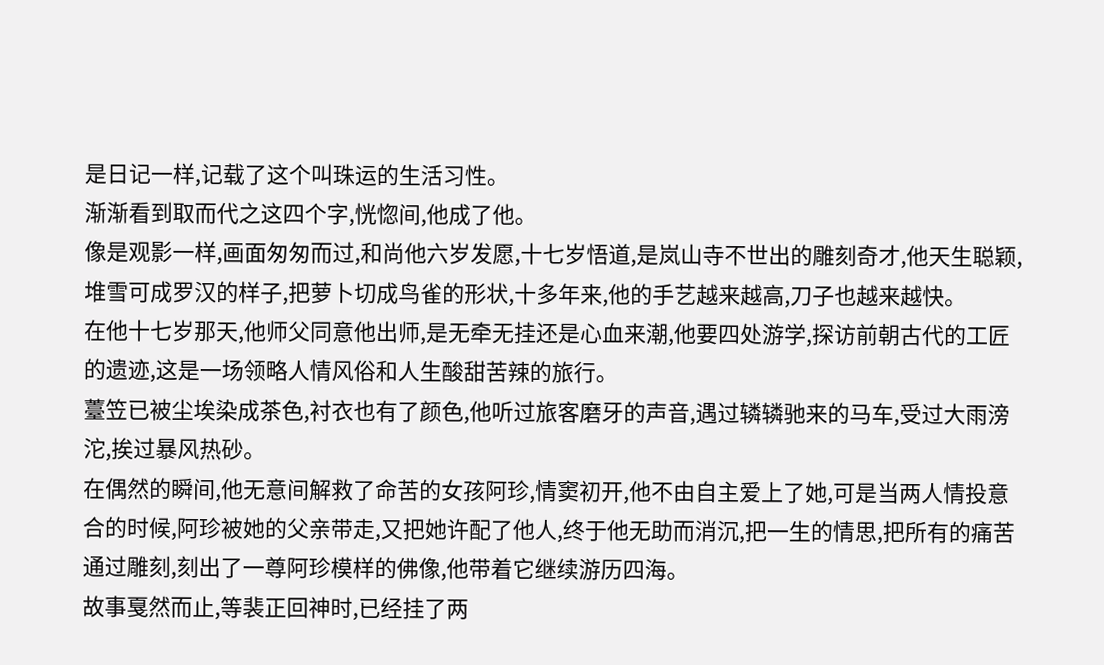是日记一样,记载了这个叫珠运的生活习性。
渐渐看到取而代之这四个字,恍惚间,他成了他。
像是观影一样,画面匆匆而过,和尚他六岁发愿,十七岁悟道,是岚山寺不世出的雕刻奇才,他天生聪颖,堆雪可成罗汉的样子,把萝卜切成鸟雀的形状,十多年来,他的手艺越来越高,刀子也越来越快。
在他十七岁那天,他师父同意他出师,是无牵无挂还是心血来潮,他要四处游学,探访前朝古代的工匠的遗迹,这是一场领略人情风俗和人生酸甜苦辣的旅行。
薹笠已被尘埃染成茶色,衬衣也有了颜色,他听过旅客磨牙的声音,遇过辚辚驰来的马车,受过大雨滂沱,挨过暴风热砂。
在偶然的瞬间,他无意间解救了命苦的女孩阿珍,情窦初开,他不由自主爱上了她,可是当两人情投意合的时候,阿珍被她的父亲带走,又把她许配了他人,终于他无助而消沉,把一生的情思,把所有的痛苦通过雕刻,刻出了一尊阿珍模样的佛像,他带着它继续游历四海。
故事戛然而止,等裴正回神时,已经挂了两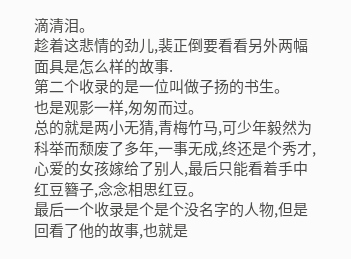滴清泪。
趁着这悲情的劲儿,裴正倒要看看另外两幅面具是怎么样的故事.
第二个收录的是一位叫做子扬的书生。
也是观影一样,匆匆而过。
总的就是两小无猜,青梅竹马,可少年毅然为科举而颓废了多年,一事无成,终还是个秀才,心爱的女孩嫁给了别人,最后只能看着手中红豆簪子,念念相思红豆。
最后一个收录是个是个没名字的人物,但是回看了他的故事,也就是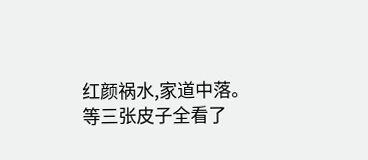红颜祸水,家道中落。
等三张皮子全看了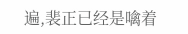遍,裴正已经是噙着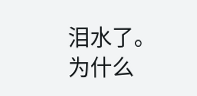泪水了。
为什么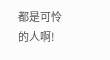都是可怜的人啊!